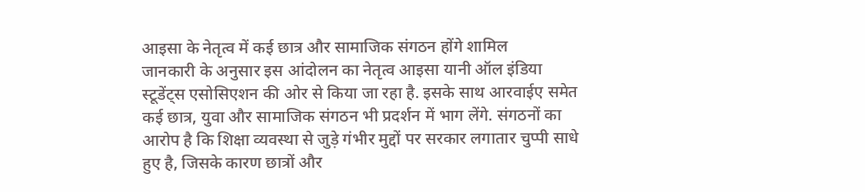आइसा के नेतृत्व में कई छात्र और सामाजिक संगठन होंगे शामिल
जानकारी के अनुसार इस आंदोलन का नेतृत्व आइसा यानी ऑल इंडिया स्टूडेंट्स एसोसिएशन की ओर से किया जा रहा है. इसके साथ आरवाईए समेत कई छात्र, युवा और सामाजिक संगठन भी प्रदर्शन में भाग लेंगे. संगठनों का आरोप है कि शिक्षा व्यवस्था से जुड़े गंभीर मुद्दों पर सरकार लगातार चुप्पी साधे हुए है, जिसके कारण छात्रों और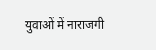युवाओं में नाराजगी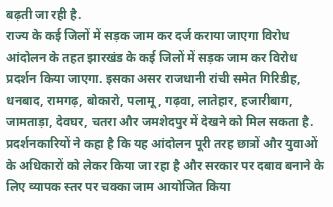बढ़ती जा रही है.
राज्य के कई जिलों में सड़क जाम कर दर्ज कराया जाएगा विरोध
आंदोलन के तहत झारखंड के कई जिलों में सड़क जाम कर विरोध प्रदर्शन किया जाएगा. इसका असर राजधानी रांची समेत गिरिडीह, धनबाद, रामगढ़, बोकारो, पलामू, गढ़वा, लातेहार, हजारीबाग, जामताड़ा, देवघर, चतरा और जमशेदपुर में देखने को मिल सकता है. प्रदर्शनकारियों ने कहा है कि यह आंदोलन पूरी तरह छात्रों और युवाओं के अधिकारों को लेकर किया जा रहा है और सरकार पर दबाव बनाने के लिए व्यापक स्तर पर चक्का जाम आयोजित किया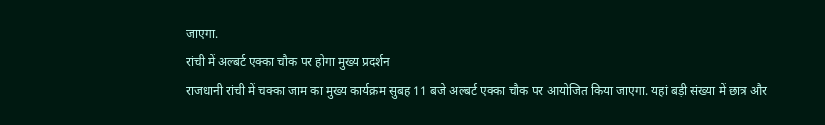जाएगा.
रांची में अल्बर्ट एक्का चौक पर होगा मुख्य प्रदर्शन
राजधानी रांची में चक्का जाम का मुख्य कार्यक्रम सुबह 11 बजे अल्बर्ट एक्का चौक पर आयोजित किया जाएगा. यहां बड़ी संख्या में छात्र और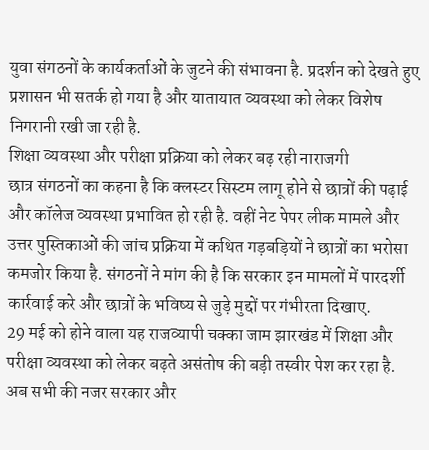युवा संगठनों के कार्यकर्ताओं के जुटने की संभावना है. प्रदर्शन को देखते हुए प्रशासन भी सतर्क हो गया है और यातायात व्यवस्था को लेकर विशेष निगरानी रखी जा रही है.
शिक्षा व्यवस्था और परीक्षा प्रक्रिया को लेकर बढ़ रही नाराजगी
छात्र संगठनों का कहना है कि क्लस्टर सिस्टम लागू होने से छात्रों की पढ़ाई और कॉलेज व्यवस्था प्रभावित हो रही है. वहीं नेट पेपर लीक मामले और उत्तर पुस्तिकाओं की जांच प्रक्रिया में कथित गड़बड़ियों ने छात्रों का भरोसा कमजोर किया है. संगठनों ने मांग की है कि सरकार इन मामलों में पारदर्शी कार्रवाई करे और छात्रों के भविष्य से जुड़े मुद्दों पर गंभीरता दिखाए.
29 मई को होने वाला यह राजव्यापी चक्का जाम झारखंड में शिक्षा और परीक्षा व्यवस्था को लेकर बढ़ते असंतोष की बड़ी तस्वीर पेश कर रहा है. अब सभी की नजर सरकार और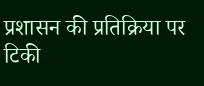प्रशासन की प्रतिक्रिया पर टिकी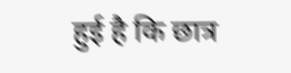हुई है कि छात्र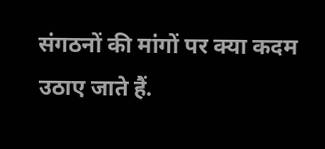संगठनों की मांगों पर क्या कदम उठाए जाते हैं.